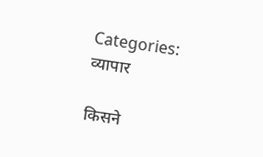Categories: व्यापार

किसने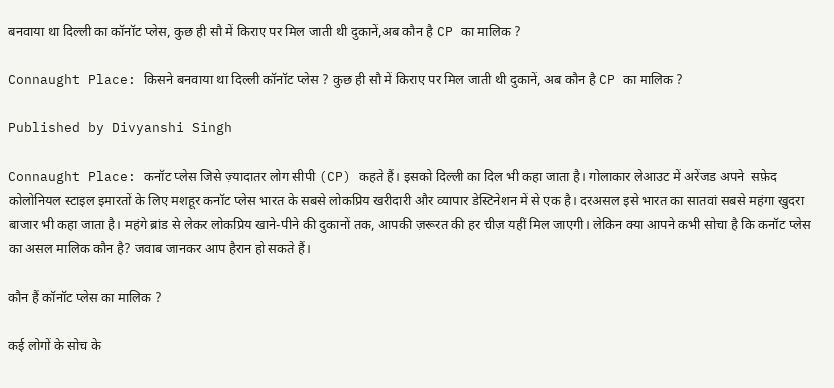बनवाया था दिल्ली का कॉनॉट प्लेस, कुछ ही सौ में किराए पर मिल जाती थी दुकानें,अब कौन है CP का मालिक ?

Connaught Place: किसने बनवाया था दिल्ली कॉनॉट प्लेस ? कुछ ही सौ में किराए पर मिल जाती थी दुकानें, अब कौन है CP का मालिक ?

Published by Divyanshi Singh

Connaught Place: कनॉट प्लेस जिसे ज़्यादातर लोग सीपी (CP) कहते हैं। इसको दिल्ली का दिल भी कहा जाता है। गोलाकार लेआउट में अरेंजड अपने  सफ़ेद कोलोनियल स्टाइल इमारतों के लिए मशहूर कनॉट प्लेस भारत के सबसे लोकप्रिय खरीदारी और व्यापार डेस्टिनेशन में से एक है। दरअसल इसे भारत का सातवां सबसे महंगा खुदरा बाजार भी कहा जाता है। महंगे ब्रांड से लेकर लोकप्रिय खाने-पीने की दुकानों तक, आपकी ज़रूरत की हर चीज़ यहीं मिल जाएगी। लेकिन क्या आपने कभी सोचा है कि कनॉट प्लेस का असल मालिक कौन है? जवाब जानकर आप हैरान हो सकते हैं।

कौन हैं कॉनॉट प्लेस का मालिक ?

कई लोगों के सोच के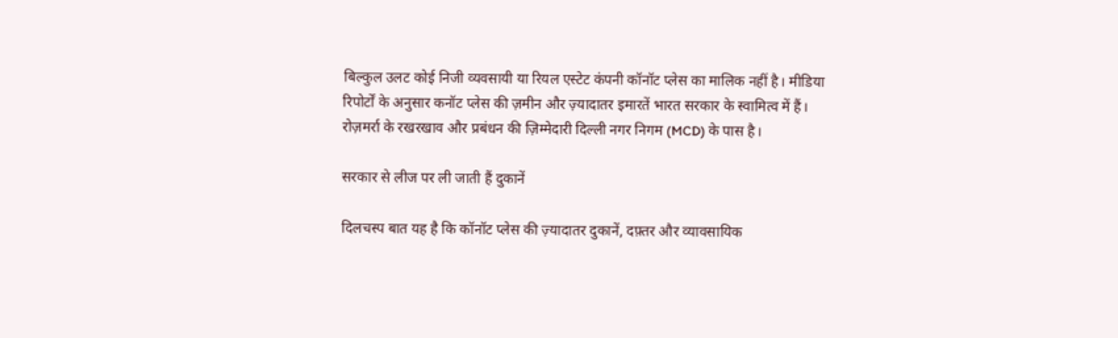बिल्कुल उलट कोई निजी व्यवसायी या रियल एस्टेट कंपनी कॉनॉट प्लेस का मालिक नहीं है। मीडिया रिपोर्टों के अनुसार कनॉट प्लेस की ज़मीन और ज़्यादातर इमारतें भारत सरकार के स्वामित्व में हैं। रोज़मर्रा के रखरखाव और प्रबंधन की ज़िम्मेदारी दिल्ली नगर निगम (MCD) के पास है।

सरकार से लीज पर ली जाती हैं दुकानें

दिलचस्प बात यह है कि कॉनॉट प्लेस की ज़्यादातर दुकानें, दफ़्तर और व्यावसायिक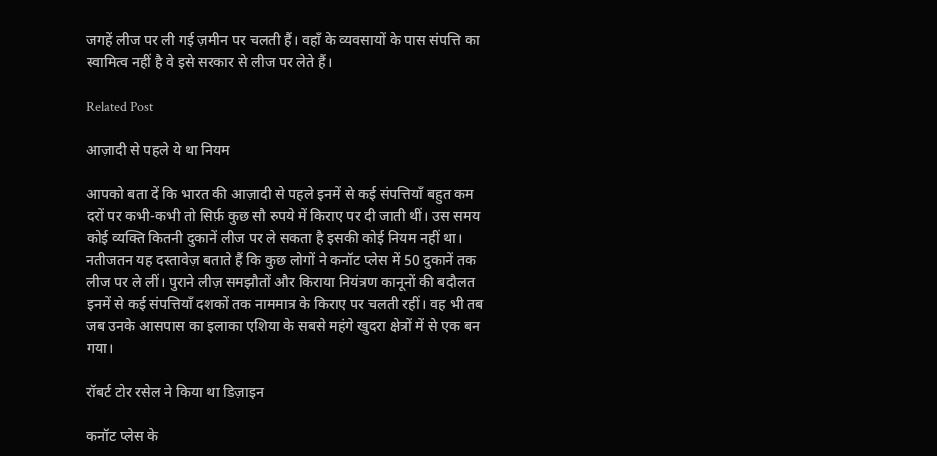जगहें लीज पर ली गई ज़मीन पर चलती हैं। वहाँ के व्यवसायों के पास संपत्ति का स्वामित्व नहीं है वे इसे सरकार से लीज पर लेते हैं।

Related Post

आज़ादी से पहले ये था नियम

आपको बता दें कि भारत की आज़ादी से पहले इनमें से कई संपत्तियाँ बहुत कम दरों पर कभी-कभी तो सिर्फ़ कुछ सौ रुपये में किराए पर दी जाती थीं। उस समय कोई व्यक्ति कितनी दुकानें लीज पर ले सकता है इसकी कोई नियम नहीं था। नतीजतन यह दस्तावेज़ बताते हैं कि कुछ लोगों ने कनॉट प्लेस में 50 दुकानें तक लीज पर ले लीं। पुराने लीज़ समझौतों और किराया नियंत्रण कानूनों की बदौलत इनमें से कई संपत्तियाँ दशकों तक नाममात्र के किराए पर चलती रहीं। वह भी तब जब उनके आसपास का इलाका एशिया के सबसे महंगे खुदरा क्षेत्रों में से एक बन गया।

रॉबर्ट टोर रसेल ने किया था डिज़ाइन

कनॉट प्लेस के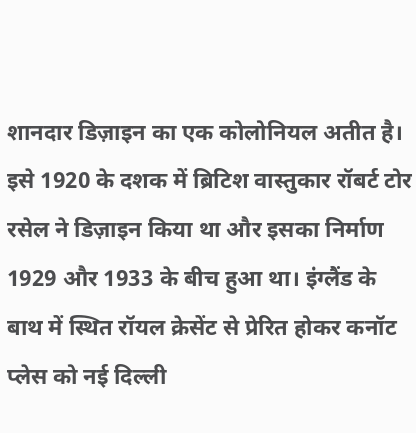शानदार डिज़ाइन का एक कोलोनियल अतीत है। इसे 1920 के दशक में ब्रिटिश वास्तुकार रॉबर्ट टोर रसेल ने डिज़ाइन किया था और इसका निर्माण 1929 और 1933 के बीच हुआ था। इंग्लैंड के बाथ में स्थित रॉयल क्रेसेंट से प्रेरित होकर कनॉट प्लेस को नई दिल्ली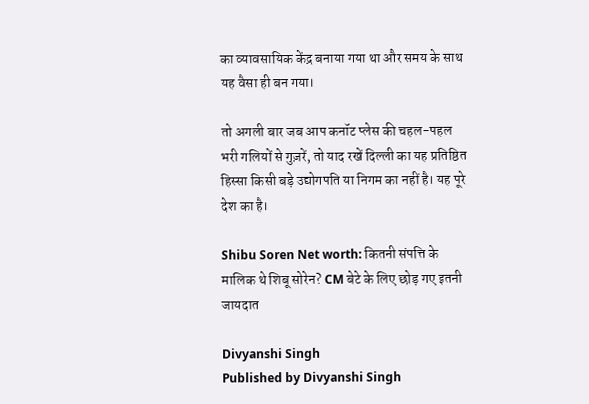का व्यावसायिक केंद्र बनाया गया था और समय के साथ यह वैसा ही बन गया।

तो अगली बार जब आप कनॉट प्लेस की चहल-पहल भरी गलियों से गुज़रें, तो याद रखें दिल्ली का यह प्रतिष्ठित हिस्सा किसी बड़े उद्योगपति या निगम का नहीं है। यह पूरे देश का है।

Shibu Soren Net worth: कितनी संपत्ति के मालिक थे शिबू सोरेन? CM बेटे के लिए छोड़ गए इतनी जायदात

Divyanshi Singh
Published by Divyanshi Singh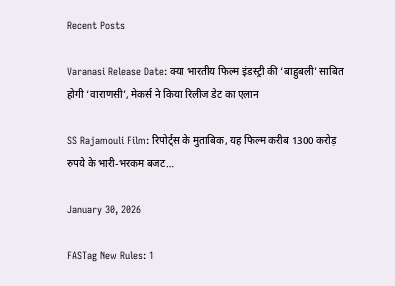Recent Posts

Varanasi Release Date: क्या भारतीय फिल्म इंडस्ट्री की ‘बाहुबली’ साबित होगी ‘वाराणसी’, मेकर्स ने किया रिलीज डेट का एलान

SS Rajamouli Film: रिपोर्ट्स के मुताबिक, यह फिल्म करीब 1300 करोड़ रुपये के भारी-भरकम बजट…

January 30, 2026

FASTag New Rules: 1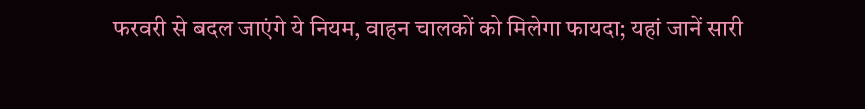फरवरी से बदल जाएंगे ये नियम, वाहन चालकों को मिलेगा फायदा; यहां जानें सारी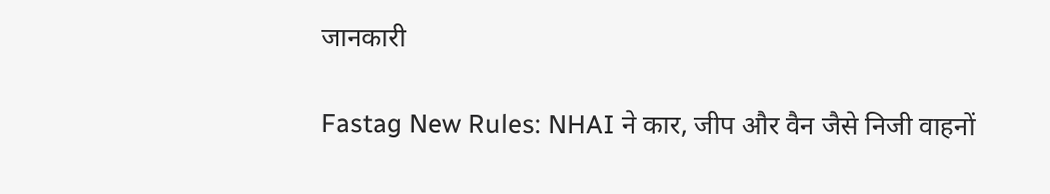जानकारी

Fastag New Rules: NHAI ने कार, जीप और वैन जैसे निजी वाहनों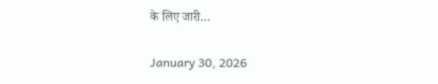के लिए जारी…

January 30, 2026